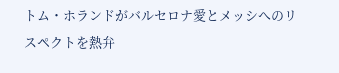トム・ホランドがバルセロナ愛とメッシへのリスペクトを熱弁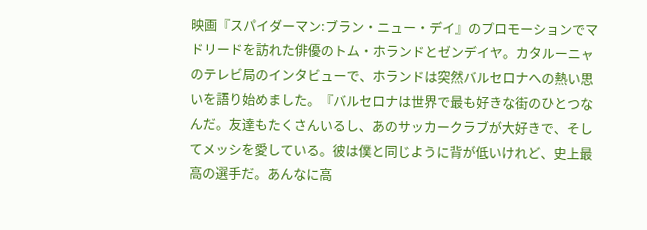映画『スパイダーマン:ブラン・ニュー・デイ』のプロモーションでマドリードを訪れた俳優のトム・ホランドとゼンデイヤ。カタルーニャのテレビ局のインタビューで、ホランドは突然バルセロナへの熱い思いを語り始めました。『バルセロナは世界で最も好きな街のひとつなんだ。友達もたくさんいるし、あのサッカークラブが大好きで、そしてメッシを愛している。彼は僕と同じように背が低いけれど、史上最高の選手だ。あんなに高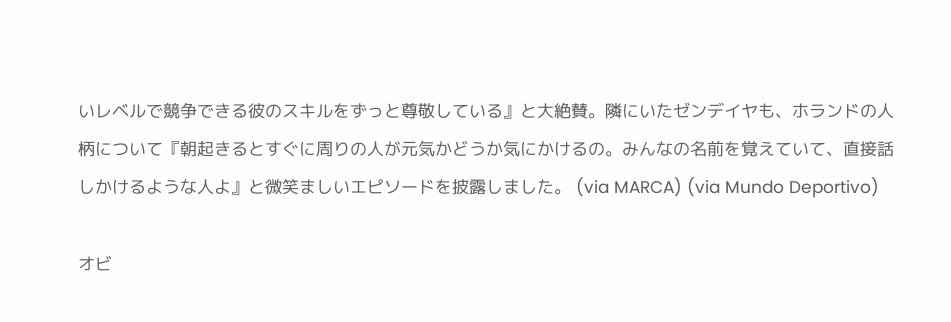いレベルで競争できる彼のスキルをずっと尊敬している』と大絶賛。隣にいたゼンデイヤも、ホランドの人柄について『朝起きるとすぐに周りの人が元気かどうか気にかけるの。みんなの名前を覚えていて、直接話しかけるような人よ』と微笑ましいエピソードを披露しました。 (via MARCA) (via Mundo Deportivo)

オビ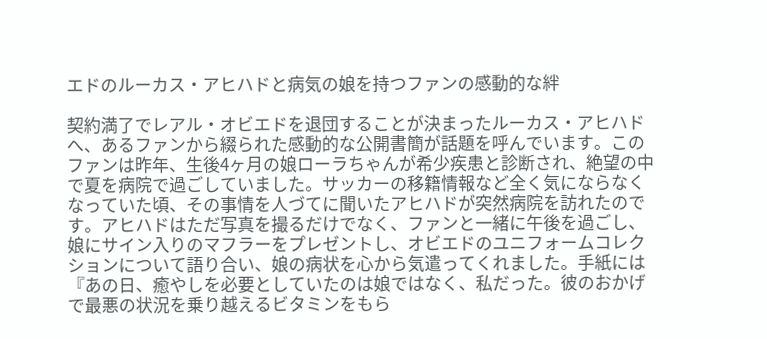エドのルーカス・アヒハドと病気の娘を持つファンの感動的な絆

契約満了でレアル・オビエドを退団することが決まったルーカス・アヒハドへ、あるファンから綴られた感動的な公開書簡が話題を呼んでいます。このファンは昨年、生後4ヶ月の娘ローラちゃんが希少疾患と診断され、絶望の中で夏を病院で過ごしていました。サッカーの移籍情報など全く気にならなくなっていた頃、その事情を人づてに聞いたアヒハドが突然病院を訪れたのです。アヒハドはただ写真を撮るだけでなく、ファンと一緒に午後を過ごし、娘にサイン入りのマフラーをプレゼントし、オビエドのユニフォームコレクションについて語り合い、娘の病状を心から気遣ってくれました。手紙には『あの日、癒やしを必要としていたのは娘ではなく、私だった。彼のおかげで最悪の状況を乗り越えるビタミンをもら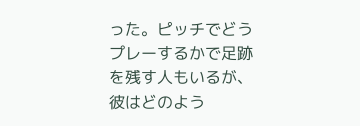った。ピッチでどうプレーするかで足跡を残す人もいるが、彼はどのよう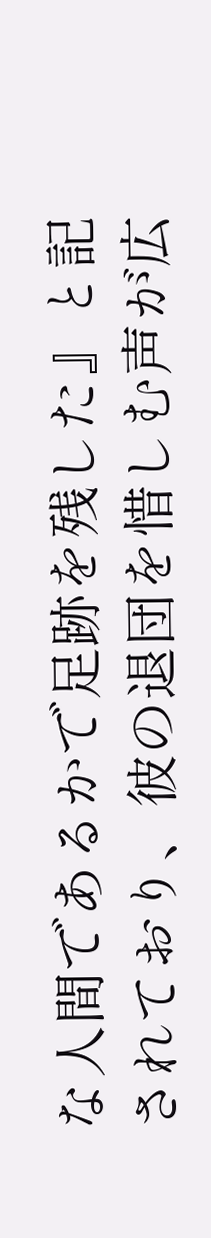な人間であるかで足跡を残した』と記されており、彼の退団を惜しむ声が広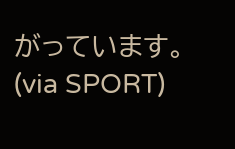がっています。 (via SPORT)